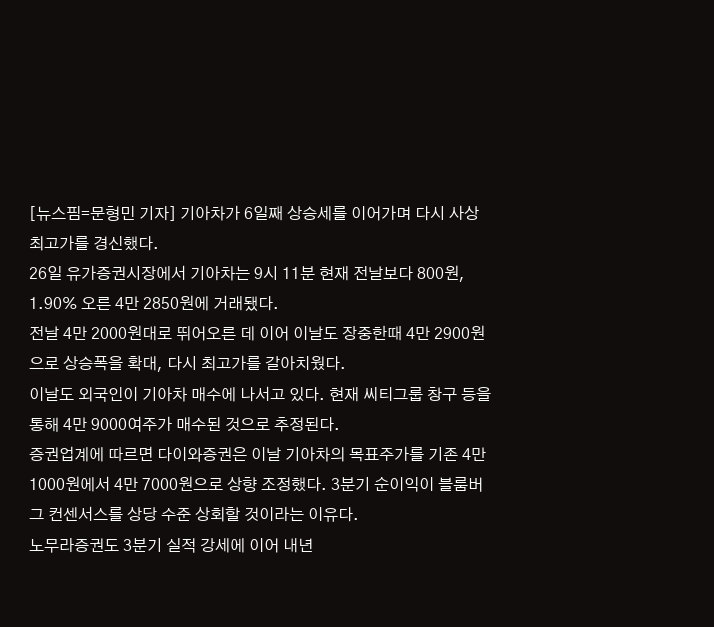[뉴스핌=문형민 기자] 기아차가 6일째 상승세를 이어가며 다시 사상 최고가를 경신했다.
26일 유가증권시장에서 기아차는 9시 11분 현재 전날보다 800원, 1.90% 오른 4만 2850원에 거래됐다.
전날 4만 2000원대로 뛰어오른 데 이어 이날도 장중한때 4만 2900원으로 상승폭을 확대, 다시 최고가를 갈아치웠다.
이날도 외국인이 기아차 매수에 나서고 있다. 현재 씨티그룹 창구 등을 통해 4만 9000여주가 매수된 것으로 추정된다.
증권업계에 따르면 다이와증권은 이날 기아차의 목표주가를 기존 4만 1000원에서 4만 7000원으로 상향 조정했다. 3분기 순이익이 블룸버그 컨센서스를 상당 수준 상회할 것이라는 이유다.
노무라증권도 3분기 실적 강세에 이어 내년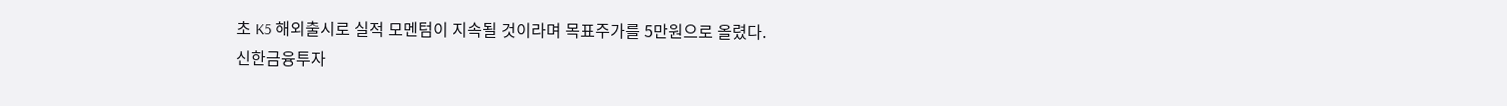초 K5 해외출시로 실적 모멘텀이 지속될 것이라며 목표주가를 5만원으로 올렸다.
신한금융투자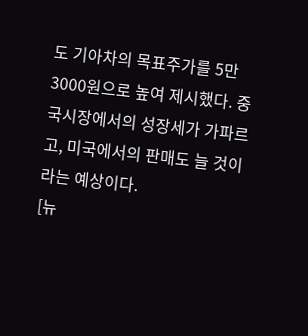도 기아차의 목표주가를 5만 3000원으로 높여 제시했다. 중국시장에서의 성장세가 가파르고, 미국에서의 판매도 늘 것이라는 예상이다.
[뉴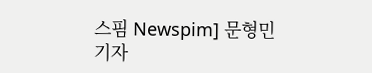스핌 Newspim] 문형민 기자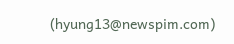(hyung13@newspim.com)